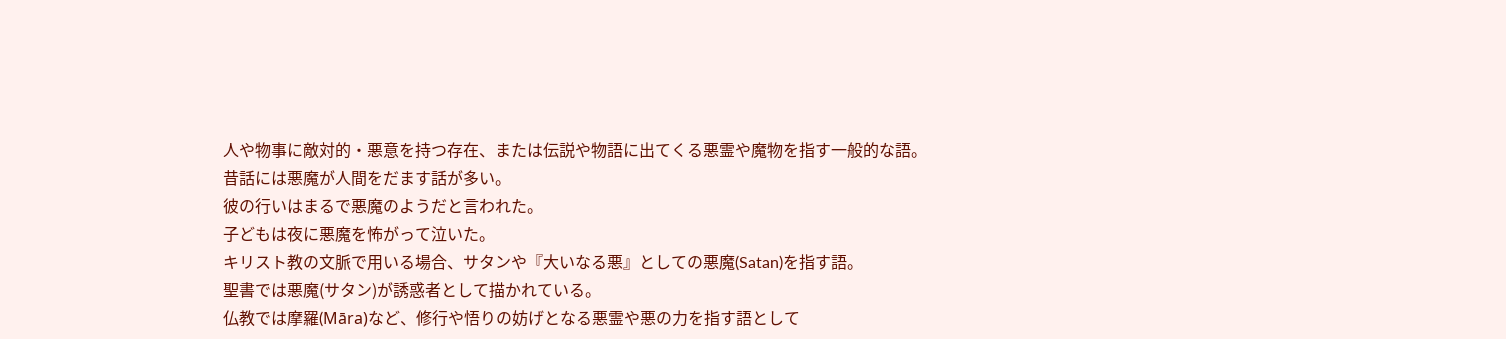人や物事に敵対的・悪意を持つ存在、または伝説や物語に出てくる悪霊や魔物を指す一般的な語。
昔話には悪魔が人間をだます話が多い。
彼の行いはまるで悪魔のようだと言われた。
子どもは夜に悪魔を怖がって泣いた。
キリスト教の文脈で用いる場合、サタンや『大いなる悪』としての悪魔(Satan)を指す語。
聖書では悪魔(サタン)が誘惑者として描かれている。
仏教では摩羅(Māra)など、修行や悟りの妨げとなる悪霊や悪の力を指す語として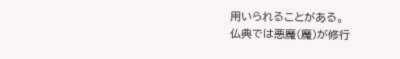用いられることがある。
仏典では悪魔(魔)が修行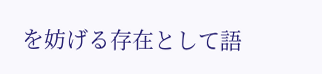を妨げる存在として語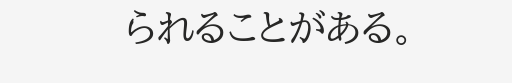られることがある。